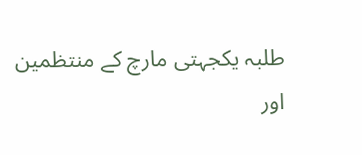طلبہ یکجہتی مارچ کے منتظمین اور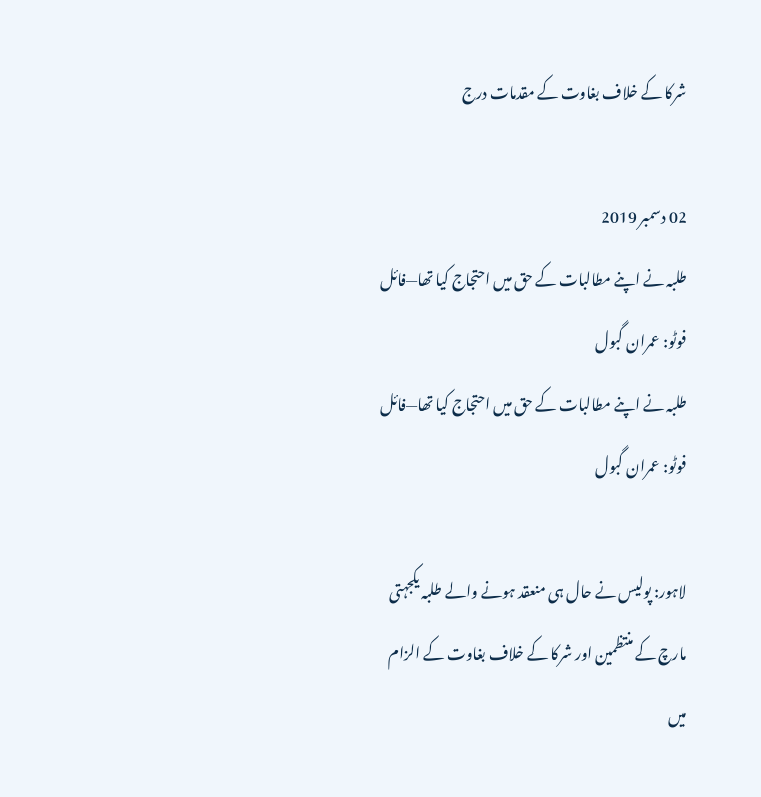شرکا کے خلاف بغاوت کے مقدمات درج

02 دسمبر 2019
طلبہ نے اپنے مطالبات کے حق میں احتجاج کیا تھا—فائل فوٹو: عمران گبول
طلبہ نے اپنے مطالبات کے حق میں احتجاج کیا تھا—فائل فوٹو: عمران گبول

لاہور: پولیس نے حال ہی منعقد ہونے والے طلبہ یکجہتی مارچ کے منتظمین اور شرکا کے خلاف بغاوت کے الزام میں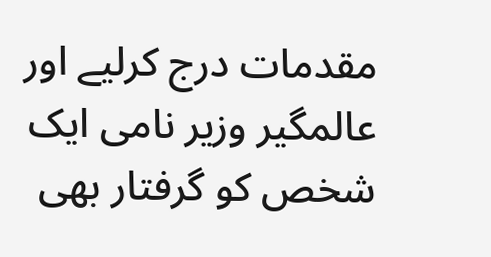مقدمات درج کرلیے اور عالمگیر وزیر نامی ایک شخص کو گرفتار بھی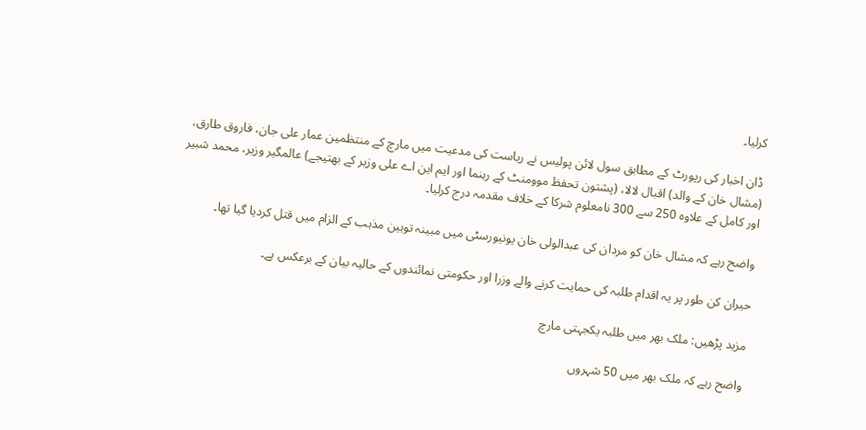کرلیا۔

ڈان اخبار کی رپورٹ کے مطابق سول لائن پولیس نے ریاست کی مدعیت میں مارچ کے منتظمین عمار علی جان، فاروق طارق، (مشال خان کے والد) اقبال لالا، (پشتون تحفظ موومنٹ کے رہنما اور ایم این اے علی وزیر کے بھتیجے) عالمگیر وزیر، محمد شبیر اور کامل کے علاوہ 250 سے 300 نامعلوم شرکا کے خلاف مقدمہ درج کرلیا۔

واضح رہے کہ مشال خان کو مردان کی عبدالولی خان یونیورسٹی میں مبینہ توہین مذہب کے الزام میں قتل کردیا گیا تھا۔

حیران کن طور پر یہ اقدام طلبہ کی حمایت کرنے والے وزرا اور حکومتی نمائندوں کے حالیہ بیان کے برعکس ہے۔

مزید پڑھیں: ملک بھر میں طلبہ یکجہتی مارچ

واضح رہے کہ ملک بھر میں 50 شہروں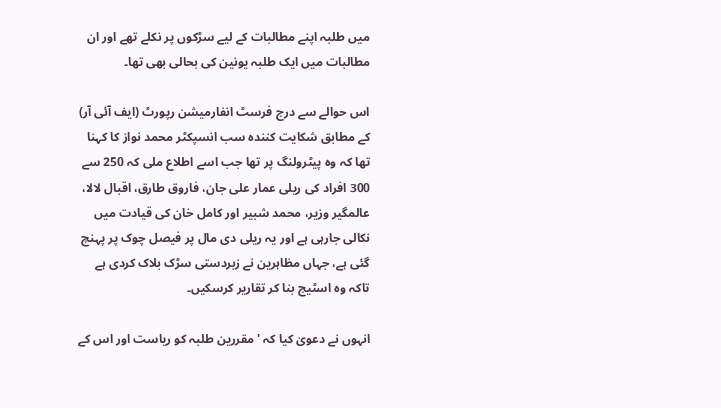میں طلبہ اپنے مطالبات کے لیے سڑکوں پر نکلے تھے اور ان مطالبات میں ایک طلبہ یونین کی بحالی بھی تھا۔

اس حوالے سے درج فرسٹ انفارمیشن رپورٹ (ایف آئی آر) کے مطابق شکایت کنندہ سب انسپکٹر محمد نواز کا کہنا تھا کہ وہ پیٹرولنگ پر تھا جب اسے اطلاع ملی کہ 250 سے 300 افراد کی ریلی عمار علی جان، فاروق طارق، اقبال لالا، عالمگیر وزیر، محمد شبیر اور کامل خان کی قیادت میں نکالی جارہی ہے اور یہ ریلی دی مال پر فیصل چوک پر پہنچ گئی ہے، جہاں مظاہرین نے زبردستی سڑک بلاک کردی ہے تاکہ وہ اسٹیج بنا کر تقاریر کرسکیں۔

انہوں نے دعویٰ کیا کہ 'مقررین طلبہ کو ریاست اور اس کے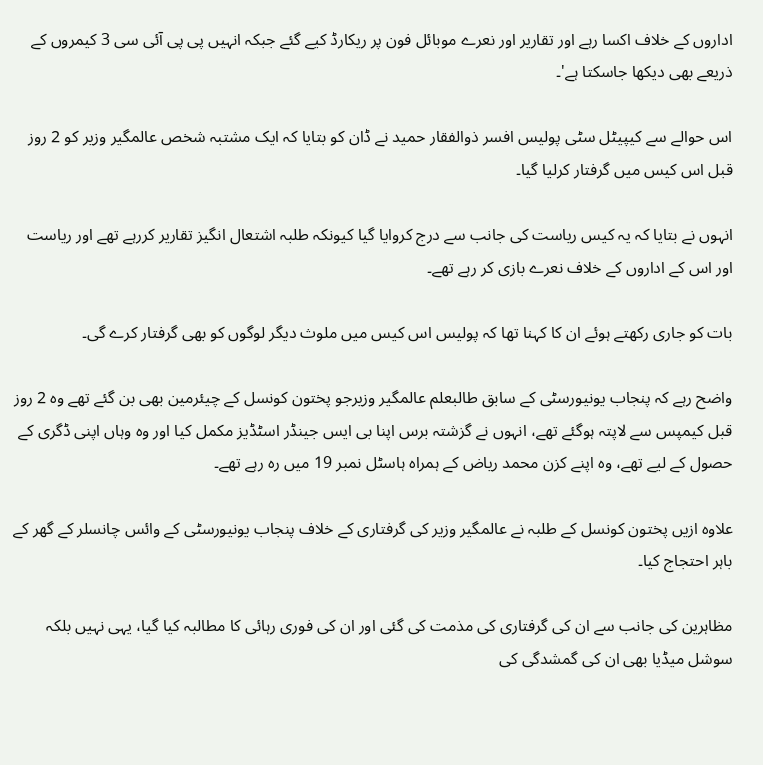اداروں کے خلاف اکسا رہے اور تقاریر اور نعرے موبائل فون پر ریکارڈ کیے گئے جبکہ انہیں پی پی آئی سی 3 کیمروں کے ذریعے بھی دیکھا جاسکتا ہے'۔

اس حوالے سے کیپیٹل سٹی پولیس افسر ذوالفقار حمید نے ڈان کو بتایا کہ ایک مشتبہ شخص عالمگیر وزیر کو 2 روز قبل اس کیس میں گرفتار کرلیا گیا۔

انہوں نے بتایا کہ یہ کیس ریاست کی جانب سے درج کروایا گیا کیونکہ طلبہ اشتعال انگیز تقاریر کررہے تھے اور ریاست اور اس کے اداروں کے خلاف نعرے بازی کر رہے تھے۔

بات کو جاری رکھتے ہوئے ان کا کہنا تھا کہ پولیس اس کیس میں ملوث دیگر لوگوں کو بھی گرفتار کرے گی۔

واضح رہے کہ پنجاب یونیورسٹی کے سابق طالبعلم عالمگیر وزیرجو پختون کونسل کے چیئرمین بھی بن گئے تھے وہ 2 روز قبل کیمپس سے لاپتہ ہوگئے تھے، انہوں نے گزشتہ برس اپنا بی ایس جینڈر اسٹڈیز مکمل کیا اور وہ وہاں اپنی ڈگری کے حصول کے لیے تھے، وہ اپنے کزن محمد ریاض کے ہمراہ ہاسٹل نمبر 19 میں رہ رہے تھے۔

علاوہ ازیں پختون کونسل کے طلبہ نے عالمگیر وزیر کی گرفتاری کے خلاف پنجاب یونیورسٹی کے وائس چانسلر کے گھر کے باہر احتجاج کیا۔

مظاہرین کی جانب سے ان کی گرفتاری کی مذمت کی گئی اور ان کی فوری رہائی کا مطالبہ کیا گیا، یہی نہیں بلکہ سوشل میڈیا بھی ان کی گمشدگی کی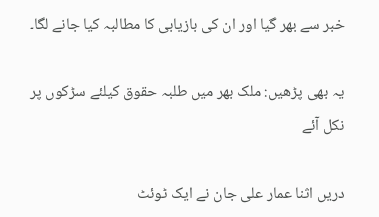خبر سے بھر گیا اور ان کی بازیابی کا مطالبہ کیا جانے لگا۔

یہ بھی پڑھیں: ملک بھر میں طلبہ حقوق کیلئے سڑکوں پر نکل آئے

دریں اثنا عمار علی جان نے ایک ٹوئٹ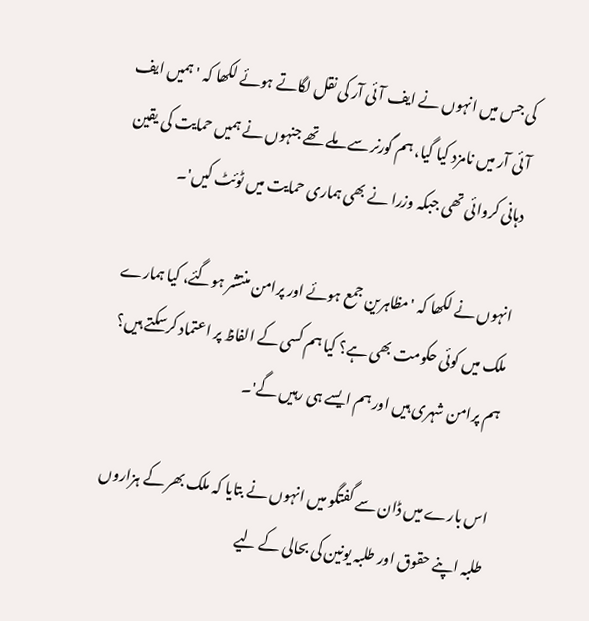کی جس میں انہوں نے ایف آئی آر کی نقل لگاتے ہوئے لکھا کہ 'ہمیں ایف آئی آر میں نامزد کیا گیا، ہم گورنر سے ملے تھے جنہوں نے ہمیں حمایت کی یقین دہانی کروائی تھی جبکہ وزرا نے بھی ہماری حمایت میں ٹوئٹ کیں'۔

انہوں نے لکھا کہ 'مظاہرین جمع ہوئے اور پرامن منتشر ہوگئے، کیا ہمارے ملک میں کوئی حکومت بھی ہے؟ کیا ہم کسی کے الفاظ پر اعتماد کرسکتے ہیں؟ ہم پرامن شہری ہیں اور ہم ایسے ہی رہیں گے'۔

اس بارے میں ڈان سے گفتگو میں انہوں نے بتایا کہ ملک بھر کے ہزاروں طلبہ اپنے حقوق اور طلبہ یونین کی بحالی کے لیے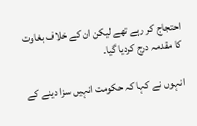احتجاج کر رہے تھے لیکن ان کے خلاف بغاوت کا مقدمہ درج کردیا گیا۔

انہوں نے کہا کہ حکومت انہیں سزا دینے کے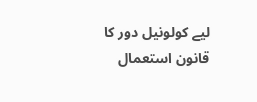لیے کولونیل دور کا قانون استعمال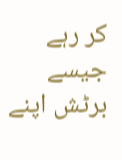کر رہے جیسے برٹش اپنے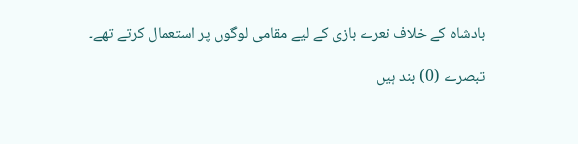بادشاہ کے خلاف نعرے بازی کے لیے مقامی لوگوں پر استعمال کرتے تھے۔

تبصرے (0) بند ہیں